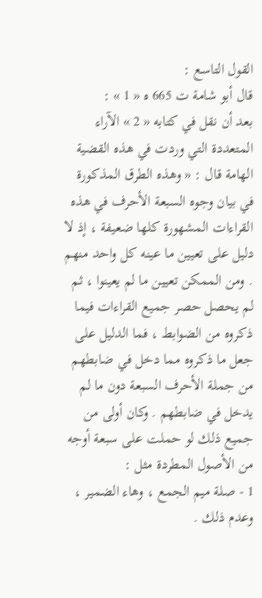القول التاسع :
قال أبو شامة ت 665 ه « 1 » :
بعد أن نقل في كتابه « 2 » الآراء المتعددة التي وردت في هذه القضية الهامة قال : « وهذه الطرق المذكورة في بيان وجوه السبعة الأحرف في هذه القراءات المشهورة كلها ضعيفة ، إذ لا دليل على تعيين ما عينه كل واحد منهم . ومن الممكن تعيين ما لم يعينوا ، ثم لم يحصل حصر جميع القراءات فيما ذكروه من الضوابط ، فما الدليل على جعل ما ذكروه مما دخل في ضابطهم من جملة الأحرف السبعة دون ما لم يدخل في ضابطهم . وكان أولى من جميع ذلك لو حملت على سبعة أوجه من الأصول المطردة مثل :
1 - صلة ميم الجمع ، وهاء الضمير ، وعدم ذلك .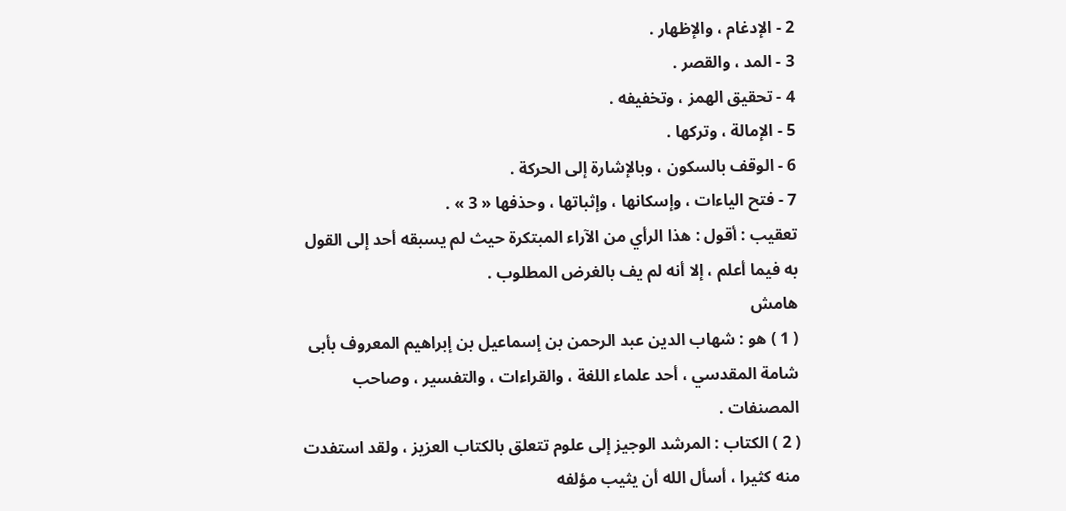2 - الإدغام ، والإظهار .
3 - المد ، والقصر .
4 - تحقيق الهمز ، وتخفيفه .
5 - الإمالة ، وتركها .
6 - الوقف بالسكون ، وبالإشارة إلى الحركة .
7 - فتح الياءات ، وإسكانها ، وإثباتها ، وحذفها « 3 » .
تعقيب : أقول : هذا الرأي من الآراء المبتكرة حيث لم يسبقه أحد إلى القول به فيما أعلم ، إلا أنه لم يف بالغرض المطلوب .
هامش
( 1 ) هو : شهاب الدين عبد الرحمن بن إسماعيل بن إبراهيم المعروف بأبى شامة المقدسي ، أحد علماء اللغة ، والقراءات ، والتفسير ، وصاحب المصنفات .
( 2 ) الكتاب : المرشد الوجيز إلى علوم تتعلق بالكتاب العزيز ، ولقد استفدت منه كثيرا ، أسأل الله أن يثيب مؤلفه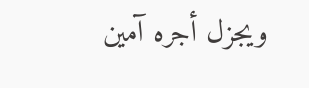ويجزل أجره آمين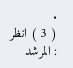.
( 3 ) انظر : المرشد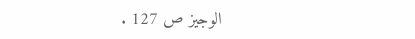الوجيز ص 127 .